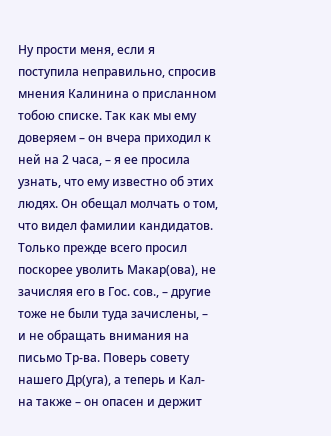Ну прости меня, если я поступила неправильно, спросив мнения Калинина о присланном тобою списке. Так как мы ему доверяем – он вчера приходил к ней на 2 часа, – я ее просила узнать, что ему известно об этих людях. Он обещал молчать о том, что видел фамилии кандидатов. Только прежде всего просил поскорее уволить Макар(ова), не зачисляя его в Гос. сов., – другие тоже не были туда зачислены, – и не обращать внимания на письмо Тр-ва. Поверь совету нашего Др(уга), а теперь и Кал-на также – он опасен и держит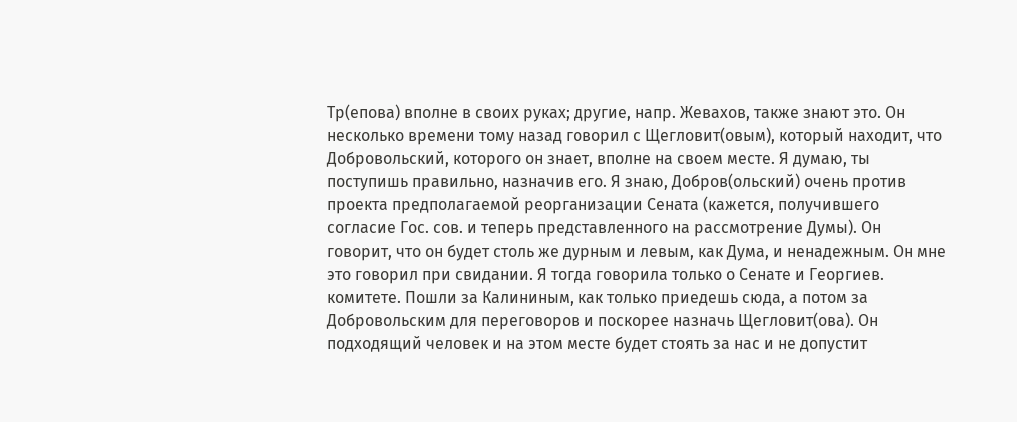Тр(епова) вполне в своих руках; другие, напр. Жевахов, также знают это. Он несколько времени тому назад говорил с Щегловит(овым), который находит, что Добровольский, которого он знает, вполне на своем месте. Я думаю, ты поступишь правильно, назначив его. Я знаю, Добров(ольский) очень против проекта предполагаемой реорганизации Сената (кажется, получившего согласие Гос. сов. и теперь представленного на рассмотрение Думы). Он говорит, что он будет столь же дурным и левым, как Дума, и ненадежным. Он мне это говорил при свидании. Я тогда говорила только о Сенате и Георгиев. комитете. Пошли за Калининым, как только приедешь сюда, а потом за Добровольским для переговоров и поскорее назначь Щегловит(ова). Он подходящий человек и на этом месте будет стоять за нас и не допустит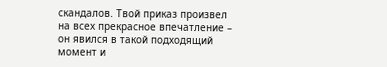скандалов. Твой приказ произвел на всех прекрасное впечатление – он явился в такой подходящий момент и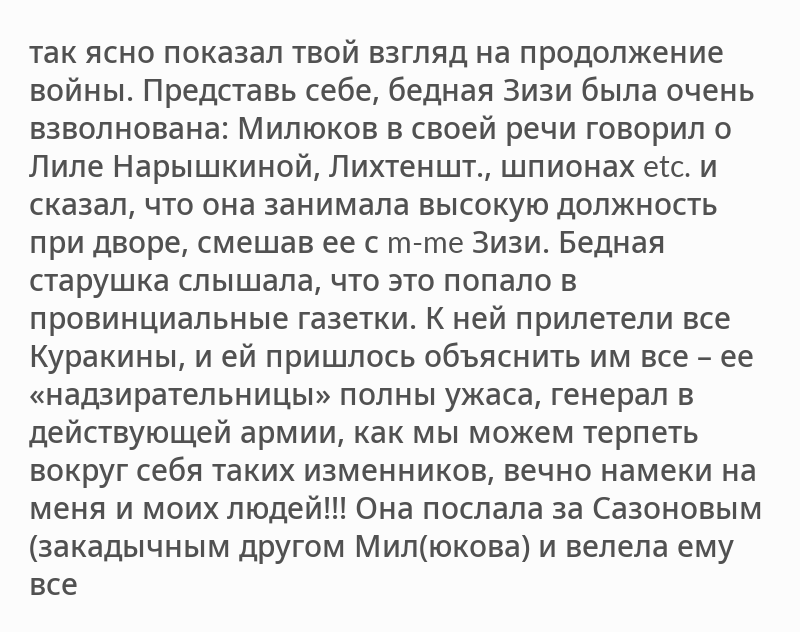так ясно показал твой взгляд на продолжение войны. Представь себе, бедная Зизи была очень взволнована: Милюков в своей речи говорил о Лиле Нарышкиной, Лихтеншт., шпионах etc. и сказал, что она занимала высокую должность при дворе, смешав ее с m-me Зизи. Бедная старушка слышала, что это попало в провинциальные газетки. К ней прилетели все Куракины, и ей пришлось объяснить им все – ее «надзирательницы» полны ужаса, генерал в действующей армии, как мы можем терпеть вокруг себя таких изменников, вечно намеки на меня и моих людей!!! Она послала за Сазоновым (закадычным другом Мил(юкова) и велела ему все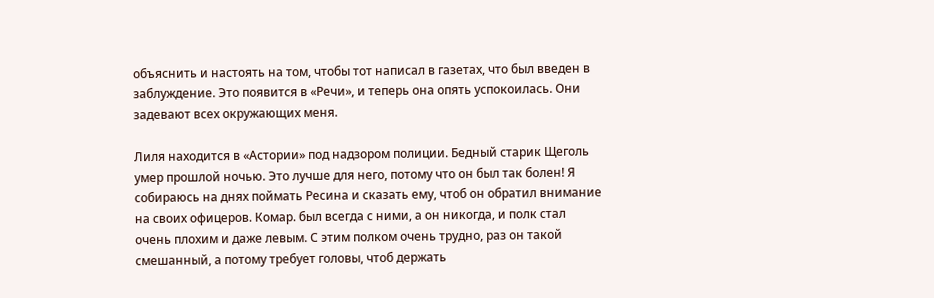объяснить и настоять на том, чтобы тот написал в газетах, что был введен в заблуждение. Это появится в «Речи», и теперь она опять успокоилась. Они задевают всех окружающих меня.

Лиля находится в «Астории» под надзором полиции. Бедный старик Щеголь умер прошлой ночью. Это лучше для него, потому что он был так болен! Я собираюсь на днях поймать Ресина и сказать ему, чтоб он обратил внимание на своих офицеров. Комар. был всегда с ними, а он никогда, и полк стал очень плохим и даже левым. С этим полком очень трудно, раз он такой смешанный, а потому требует головы, чтоб держать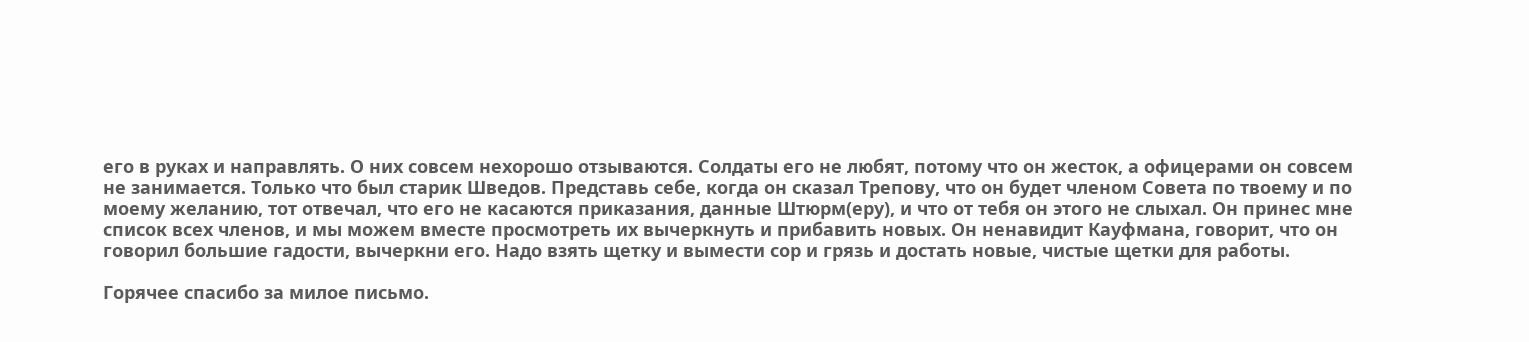его в руках и направлять. О них совсем нехорошо отзываются. Солдаты его не любят, потому что он жесток, а офицерами он совсем не занимается. Только что был старик Шведов. Представь себе, когда он сказал Трепову, что он будет членом Совета по твоему и по моему желанию, тот отвечал, что его не касаются приказания, данные Штюрм(еру), и что от тебя он этого не слыхал. Он принес мне список всех членов, и мы можем вместе просмотреть их вычеркнуть и прибавить новых. Он ненавидит Кауфмана, говорит, что он говорил большие гадости, вычеркни его. Надо взять щетку и вымести сор и грязь и достать новые, чистые щетки для работы.

Горячее спасибо за милое письмо.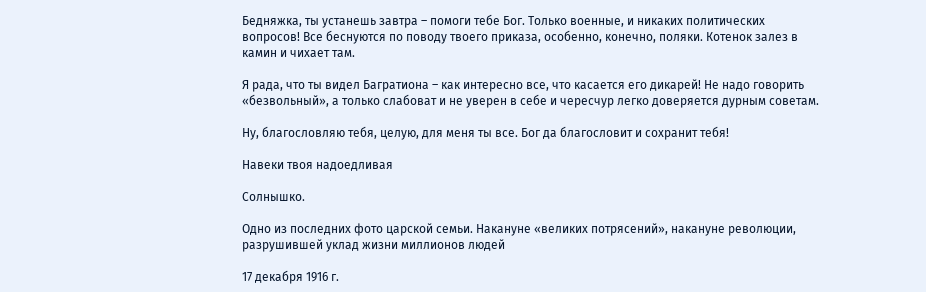Бедняжка, ты устанешь завтра – помоги тебе Бог. Только военные, и никаких политических вопросов! Все беснуются по поводу твоего приказа, особенно, конечно, поляки. Котенок залез в камин и чихает там.

Я рада, что ты видел Багратиона – как интересно все, что касается его дикарей! Не надо говорить «безвольный», а только слабоват и не уверен в себе и чересчур легко доверяется дурным советам.

Ну, благословляю тебя, целую, для меня ты все. Бог да благословит и сохранит тебя!

Навеки твоя надоедливая

Солнышко.

Одно из последних фото царской семьи. Накануне «великих потрясений», накануне революции, разрушившей уклад жизни миллионов людей

17 декабря 1916 г.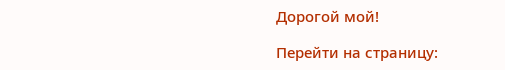Дорогой мой!

Перейти на страницу: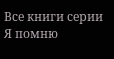Все книги серии Я помню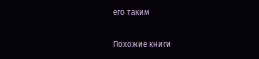его таким

Похожие книги